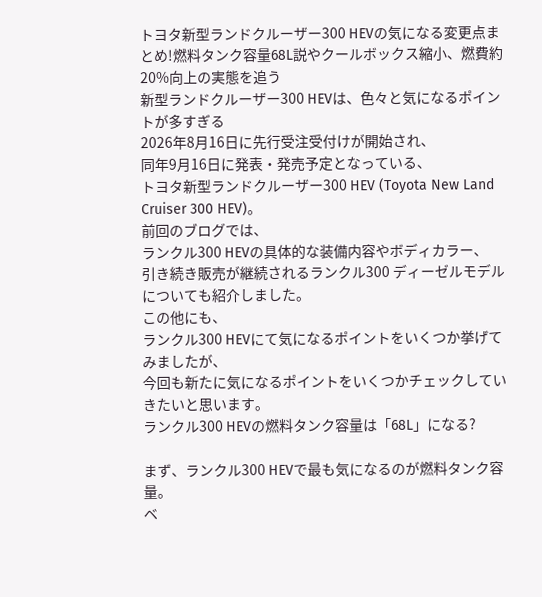トヨタ新型ランドクルーザー300 HEVの気になる変更点まとめ!燃料タンク容量68L説やクールボックス縮小、燃費約20%向上の実態を追う
新型ランドクルーザー300 HEVは、色々と気になるポイントが多すぎる
2026年8月16日に先行受注受付けが開始され、
同年9月16日に発表・発売予定となっている、
トヨタ新型ランドクルーザー300 HEV (Toyota New Land Cruiser 300 HEV)。
前回のブログでは、
ランクル300 HEVの具体的な装備内容やボディカラー、
引き続き販売が継続されるランクル300 ディーゼルモデルについても紹介しました。
この他にも、
ランクル300 HEVにて気になるポイントをいくつか挙げてみましたが、
今回も新たに気になるポイントをいくつかチェックしていきたいと思います。
ランクル300 HEVの燃料タンク容量は「68L」になる?

まず、ランクル300 HEVで最も気になるのが燃料タンク容量。
ベ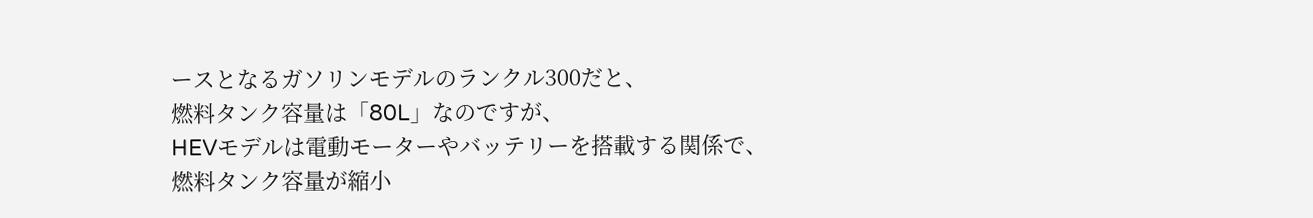ースとなるガソリンモデルのランクル300だと、
燃料タンク容量は「80L」なのですが、
HEVモデルは電動モーターやバッテリーを搭載する関係で、
燃料タンク容量が縮小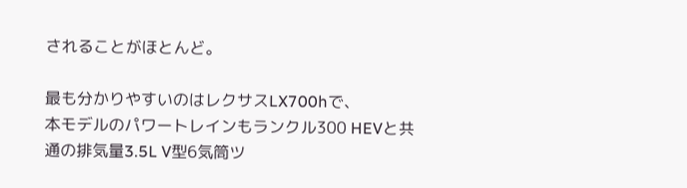されることがほとんど。

最も分かりやすいのはレクサスLX700hで、
本モデルのパワートレインもランクル300 HEVと共通の排気量3.5L V型6気筒ツ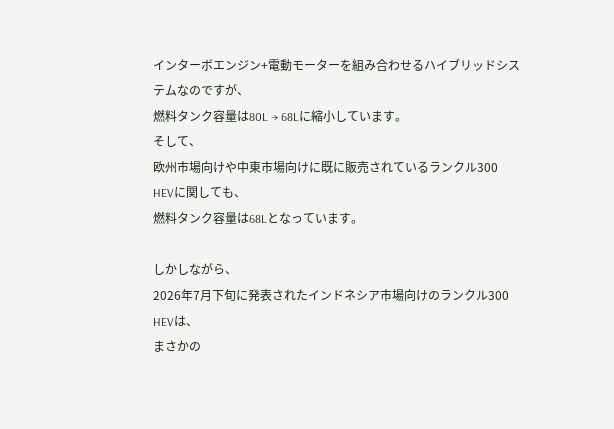インターボエンジン+電動モーターを組み合わせるハイブリッドシステムなのですが、
燃料タンク容量は80L → 68Lに縮小しています。
そして、
欧州市場向けや中東市場向けに既に販売されているランクル300 HEVに関しても、
燃料タンク容量は68Lとなっています。

しかしながら、
2026年7月下旬に発表されたインドネシア市場向けのランクル300 HEVは、
まさかの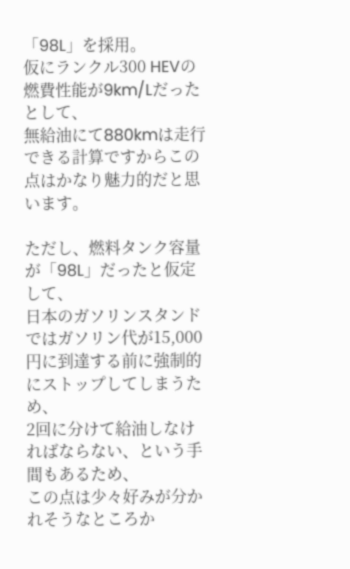「98L」を採用。
仮にランクル300 HEVの燃費性能が9km/Lだったとして、
無給油にて880kmは走行できる計算ですからこの点はかなり魅力的だと思います。

ただし、燃料タンク容量が「98L」だったと仮定して、
日本のガソリンスタンドではガソリン代が15,000円に到達する前に強制的にストップしてしまうため、
2回に分けて給油しなければならない、という手間もあるため、
この点は少々好みが分かれそうなところか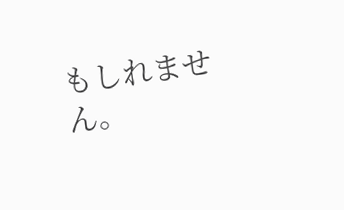もしれません。